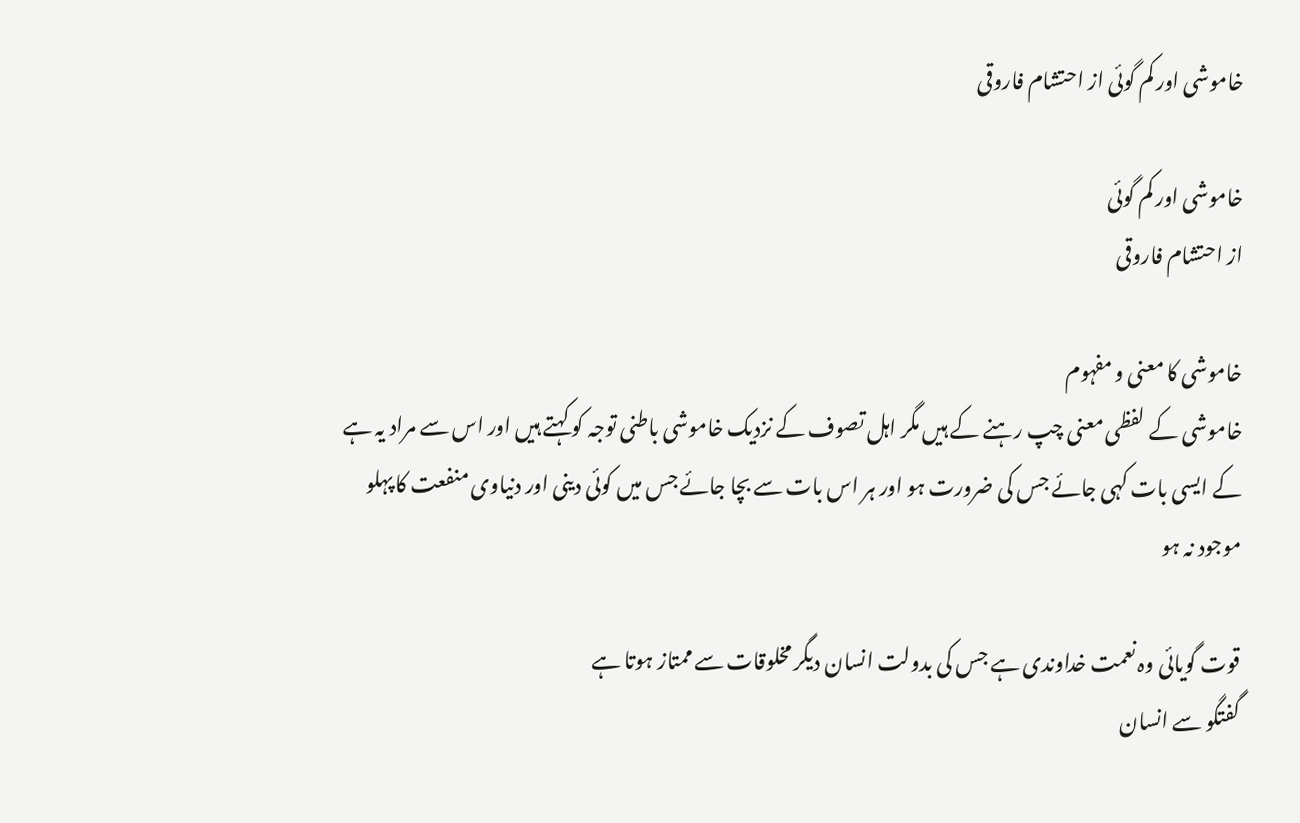خاموشی اور کم گوئی از احتشام فاروقی

خاموشی اور کم گوئی
از احتشام فاروقی

خاموشی کا معنی و مفہوم
خاموشی کے لفظی معنی چپ رہنے کے ہیں مگر اہل تصوف کے نزدیک خاموشی باطنی توجہ کو کہتے ہیں اور اس سے مراد یہ ہے کے ایسی بات کہی جائے جس کی ضرورت ہو اور ہر اس بات سے بچا جائے جس میں کوئی دینی اور دنیاوی منفعت کا پہلو موجود نہ ہو

قوت گویائی وہ نعمت خداوندی ہے جس کی بدولت انسان دیگر مخلوقات سے ممتاز ہوتا ہے
گفتگو سے انسان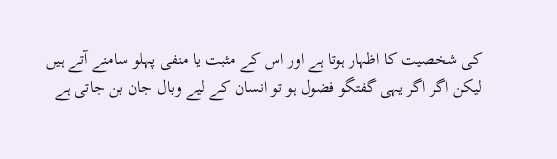کی شخصیت کا اظہار ہوتا ہے اور اس کے مثبت یا منفی پہلو سامنے آتے ہیں
لیکن اگر اگر یہی گفتگو فضول ہو تو انسان کے لیے وبال جان بن جاتی ہے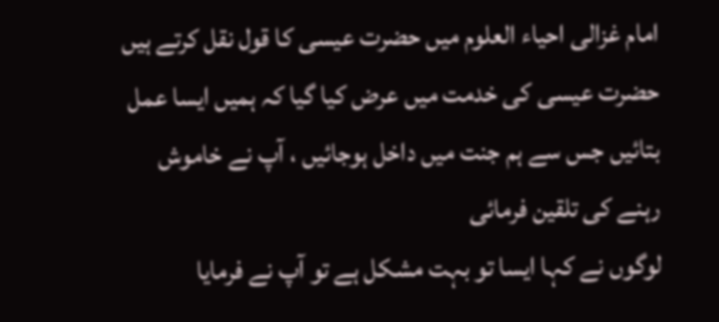امام غزالی احیاء العلوم میں حضرت عیسی کا قول نقل کرتے ہیں
حضرت عیسی کی خدمت میں عرض کیا گیا کہ ہمیں ایسا عمل بتائیں جس سے ہم جنت میں داخل ہوجائیں ، آپ نے خاموش رہنے کی تلقین فرمائی
لوگوں نے کہا ایسا تو بہت مشکل ہے تو آپ نے فرمایا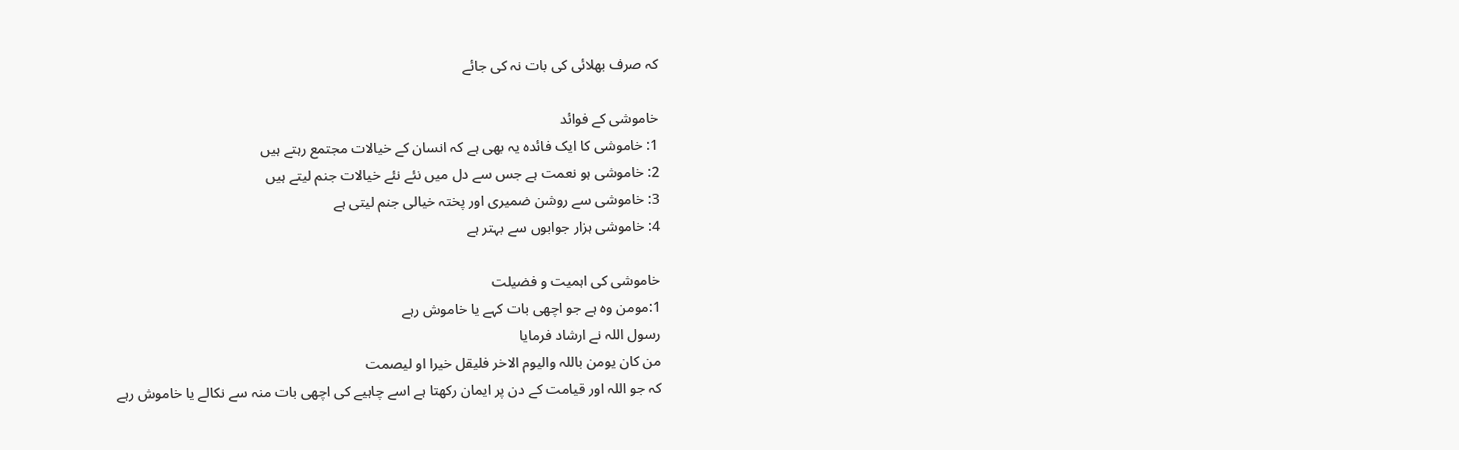کہ صرف بھلائی کی بات نہ کی جائے

خاموشی کے فوائد
1: خاموشی کا ایک فائدہ یہ بھی ہے کہ انسان کے خیالات مجتمع رہتے ہیں
2: خاموشی ہو نعمت ہے جس سے دل میں نئے نئے خیالات جنم لیتے ہیں
3: خاموشی سے روشن ضمیری اور پختہ خیالی جنم لیتی ہے
4: خاموشی ہزار جوابوں سے بہتر ہے

خاموشی کی اہمیت و فضیلت
1:مومن وہ ہے جو اچھی بات کہے یا خاموش رہے
رسول اللہ نے ارشاد فرمایا
من کان یومن باللہ والیوم الاخر فلیقل خیرا او لیصمت
کہ جو اللہ اور قیامت کے دن پر ایمان رکھتا ہے اسے چاہیے کی اچھی بات منہ سے نکالے یا خاموش رہے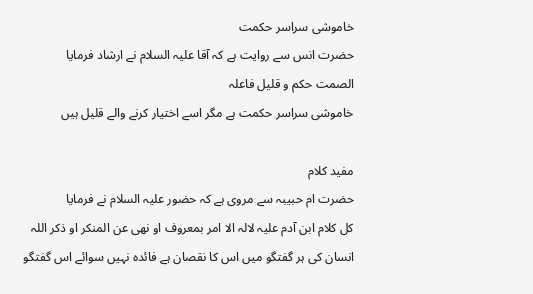خاموشی سراسر حکمت
حضرت انس سے روایت ہے کہ آقا علیہ السلام نے ارشاد فرمایا
الصمت حکم و قلیل فاعلہ
خاموشی سراسر حکمت ہے مگر اسے اختیار کرنے والے قلیل ہیں

مفید کلام
حضرت ام حبیبہ سے مروی ہے کہ حضور علیہ السلام نے فرمایا
کل کلام ابن آدم علیہ لالہ الا امر بمعروف او نھی عن المنکر او ذکر اللہ
انسان کی ہر گفتگو میں اس کا نقصان ہے فائدہ نہیں سوائے اس گفتگو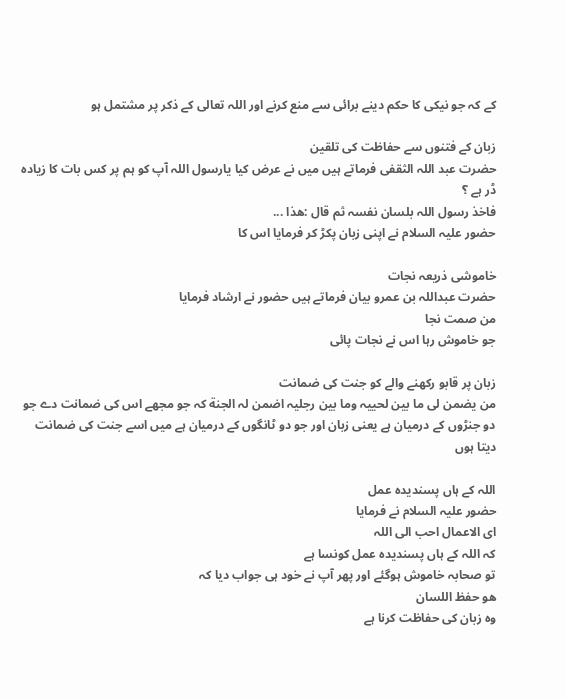کے کہ جو نیکی کا حکم دینے برائی سے منع کرنے اور اللہ تعالی کے ذکر پر مشتمل ہو

زبان کے فتنوں سے حفاظت کی تلقین
حضرت عبد اللہ الثقفی فرماتے ہیں میں نے عرض کیا یارسول اللہ آپ کو ہم پر کس بات کا زیادہ ڈر ہے ؟
فاخذ رسول اللہ بلسان نفسہ ثم قال :ھذا ...
حضور علیہ السلام نے اپنی زبان پکڑ کر فرمایا اس کا

خاموشی ذریعہ نجات
حضرت عبداللہ بن عمرو بیان فرماتے ہیں حضور نے ارشاد فرمایا
من صمت نجا
جو خاموش رہا اس نے نجات پائی

زبان پر قابو رکھنے والے کو جنت کی ضمانت
من یضمن لی ما بین لحییہ وما بین رجلیہ اضمن لہ الجنة کہ جو مجھے اس کی ضمانت دے جو دو جنڑوں کے درمیان ہے یعنی زبان اور جو دو ٹانگوں کے درمیان ہے میں اسے جنت کی ضمانت دیتا ہوں

اللہ کے ہاں پسندیدہ عمل
حضور علیہ السلام نے فرمایا
ای الاعمال احب الی اللہ
کہ اللہ کے ہاں پسندیدہ عمل کونسا ہے
تو صحابہ خاموش ہوگئے اور پھر آپ نے خود ہی جواب دیا کہ
ھو حفظ اللسان
وہ زبان کی حفاظت کرنا ہے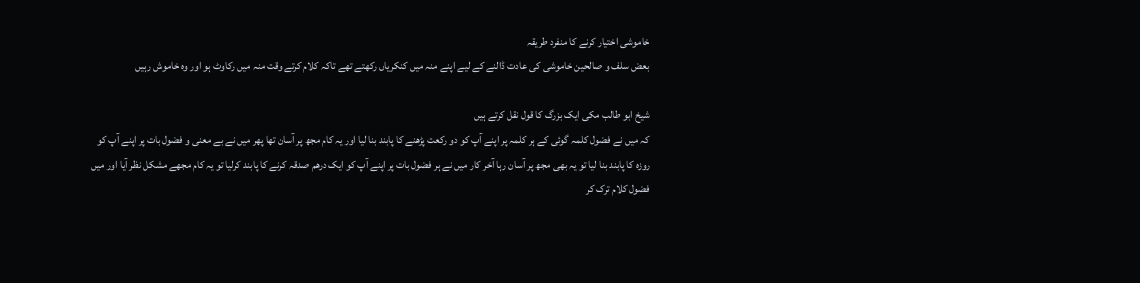خاموشی اختیار کرنے کا منفرد طریقہ
بعض سلف و صالحین خاموشی کی عادت ڈالنے کے لیے اپنے منہ میں کنکریاں رکھتے تھے تاکہ کلام کرتے وقت منہ میں رکاوٹ ہو اور وہ خاموش رہیں

شیخ ابو طالب مکی ایک بزرگ کا قول نقل کرتے ہیں
کہ میں نے فضول کلمہ گوئی کے ہر کلمہ پر اپنے آپ کو دو رکعت پڑھنے کا پابند بنا لیا اور یہ کام مجھ پر آسان تھا پھر میں نے بے معنی و فضول بات پر اپنے آپ کو روزہ کا پابند بنا لیا تو یہ بھی مجھ پر آسان رہا آخر کار میں نے ہر فضول بات پر اپنے آپ کو ایک درھم صدقہ کرنے کا پابند کرلیا تو یہ کام مجھے مشکل نظر آیا اور میں فضول کلام ترک کر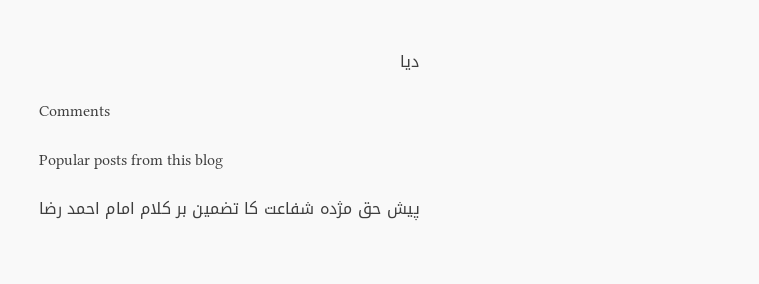دیا

Comments

Popular posts from this blog

پیش حق مژدہ شفاعت کا تضمین بر کلام امام احمد رضا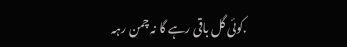.کوئی گل باقی رہے گا نہ چمن رہہ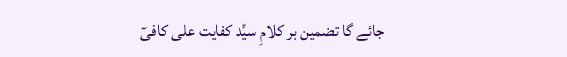جائے گا تضمین بر کلامِ سیِّد کفایت علی کافیٓ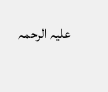علیہ الرحمہ